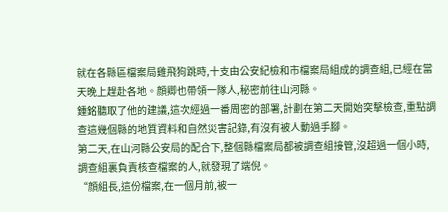就在各縣區檔案局雞飛狗跳時,十支由公安紀檢和市檔案局組成的調查組,已經在當天晚上趕赴各地。顔卿也帶領一隊人,秘密前往山河縣。
鍾銘聽取了他的建議,這次經過一番周密的部署,計劃在第二天開始突擊檢查,重點調查這幾個縣的地質資料和自然災害記錄,有沒有被人動過手腳。
第二天,在山河縣公安局的配合下,整個縣檔案局都被調查組接管,沒超過一個小時,調查組裏負責核查檔案的人,就發現了端倪。
“顔組長,這份檔案,在一個月前,被一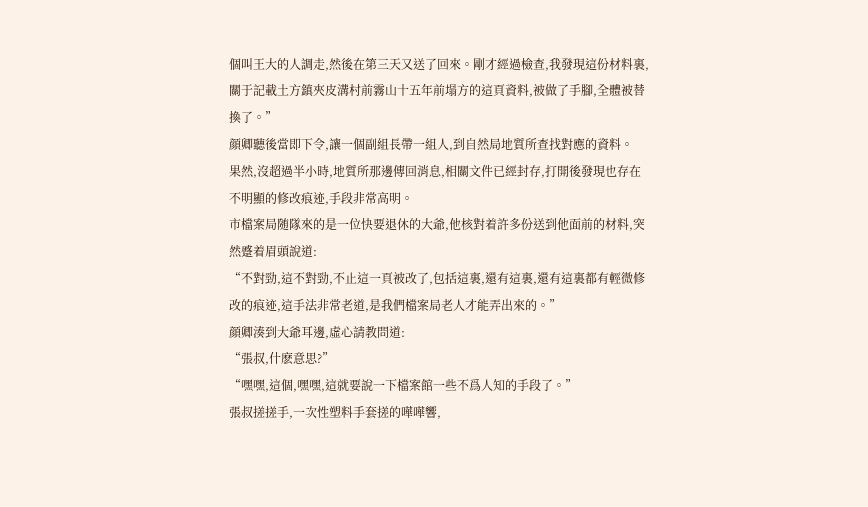個叫王大的人調走,然後在第三天又送了回來。剛才經過檢查,我發現這份材料裏,關于記載土方鎮夾皮溝村前霧山十五年前塌方的這頁資料,被做了手腳,全體被替換了。”
顔卿聽後當即下令,讓一個副組長帶一組人,到自然局地質所查找對應的資料。
果然,沒超過半小時,地質所那邊傳回消息,相關文件已經封存,打開後發現也存在不明顯的修改痕迹,手段非常高明。
市檔案局随隊來的是一位快要退休的大爺,他核對着許多份送到他面前的材料,突然蹙着眉頭說道:
“不對勁,這不對勁,不止這一頁被改了,包括這裏,還有這裏,還有這裏都有輕微修改的痕迹,這手法非常老道,是我們檔案局老人才能弄出來的。”
顔卿湊到大爺耳邊,虛心請教問道:
“張叔,什麽意思?”
“嘿嘿,這個,嘿嘿,這就要說一下檔案館一些不爲人知的手段了。”
張叔搓搓手,一次性塑料手套搓的嘩嘩響,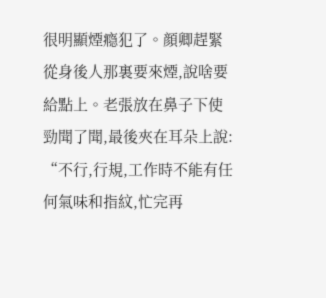很明顯煙瘾犯了。顔卿趕緊從身後人那裏要來煙,說啥要給點上。老張放在鼻子下使勁聞了聞,最後夾在耳朵上說:
“不行,行規,工作時不能有任何氣味和指紋,忙完再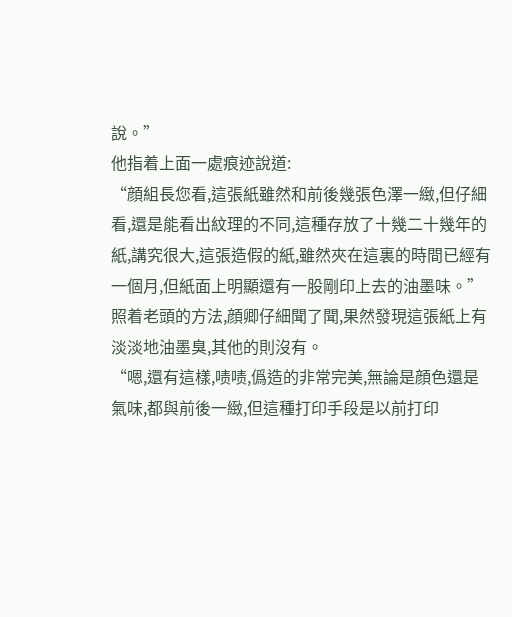說。”
他指着上面一處痕迹說道:
“顔組長您看,這張紙雖然和前後幾張色澤一緻,但仔細看,還是能看出紋理的不同,這種存放了十幾二十幾年的紙,講究很大,這張造假的紙,雖然夾在這裏的時間已經有一個月,但紙面上明顯還有一股剛印上去的油墨味。”
照着老頭的方法,顔卿仔細聞了聞,果然發現這張紙上有淡淡地油墨臭,其他的則沒有。
“嗯,還有這樣,啧啧,僞造的非常完美,無論是顔色還是氣味,都與前後一緻,但這種打印手段是以前打印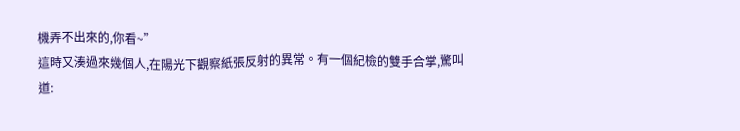機弄不出來的,你看~”
這時又湊過來幾個人,在陽光下觀察紙張反射的異常。有一個紀檢的雙手合掌,驚叫道: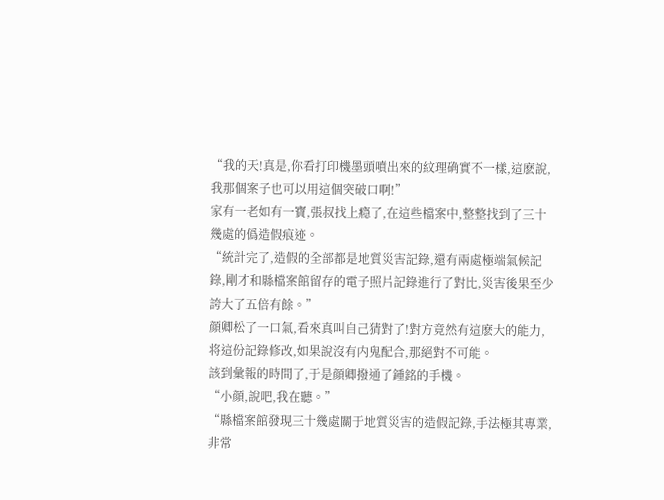“我的天!真是,你看打印機墨頭噴出來的紋理确實不一樣,這麽說,我那個案子也可以用這個突破口啊!”
家有一老如有一寶,張叔找上瘾了,在這些檔案中,整整找到了三十幾處的僞造假痕迹。
“統計完了,造假的全部都是地質災害記錄,還有兩處極端氣候記錄,剛才和縣檔案館留存的電子照片記錄進行了對比,災害後果至少誇大了五倍有餘。”
顔卿松了一口氣,看來真叫自己猜對了!對方竟然有這麽大的能力,将這份記錄修改,如果說沒有内鬼配合,那絕對不可能。
該到彙報的時間了,于是顔卿撥通了鍾銘的手機。
“小顔,說吧,我在聽。”
“縣檔案館發現三十幾處關于地質災害的造假記錄,手法極其專業,非常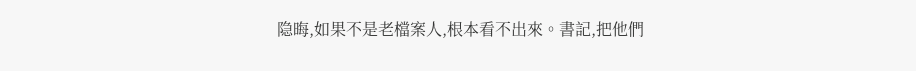隐晦,如果不是老檔案人,根本看不出來。書記,把他們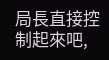局長直接控制起來吧,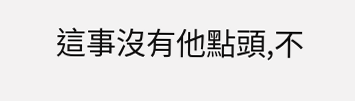這事沒有他點頭,不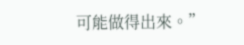可能做得出來。”